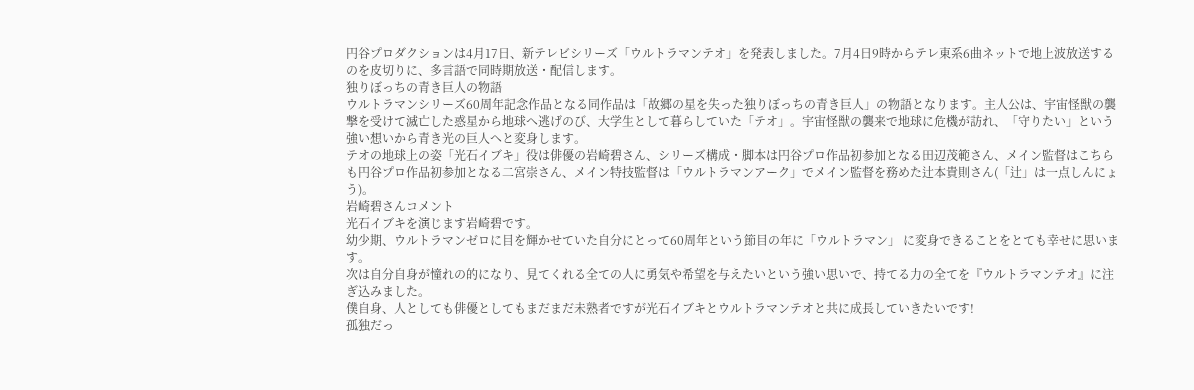円谷プロダクションは4月17日、新テレビシリーズ「ウルトラマンテオ」を発表しました。7月4日9時からテレ東系6曲ネットで地上波放送するのを皮切りに、多言語で同時期放送・配信します。
独りぼっちの青き巨人の物語
ウルトラマンシリーズ60周年記念作品となる同作品は「故郷の星を失った独りぼっちの青き巨人」の物語となります。主人公は、宇宙怪獣の襲撃を受けて滅亡した惑星から地球へ逃げのび、大学生として暮らしていた「テオ」。宇宙怪獣の襲来で地球に危機が訪れ、「守りたい」という強い想いから青き光の巨人へと変身します。
テオの地球上の姿「光石イブキ」役は俳優の岩崎碧さん、シリーズ構成・脚本は円谷プロ作品初参加となる田辺茂範さん、メイン監督はこちらも円谷プロ作品初参加となる二宮崇さん、メイン特技監督は「ウルトラマンアーク」でメイン監督を務めた辻本貴則さん(「辻」は一点しんにょう)。
岩崎碧さんコメント
光石イブキを演じます岩崎碧です。
幼少期、ウルトラマンゼロに目を輝かせていた自分にとって60周年という節目の年に「ウルトラマン」 に変身できることをとても幸せに思います。
次は自分自身が憧れの的になり、見てくれる全ての人に勇気や希望を与えたいという強い思いで、持てる力の全てを『ウルトラマンテオ』に注ぎ込みました。
僕自身、人としても俳優としてもまだまだ未熟者ですが光石イブキとウルトラマンテオと共に成長していきたいです!
孤独だっ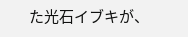た光石イブキが、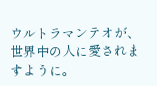ウルトラマンテオが、世界中の人に愛されますように。